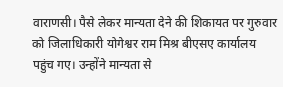वाराणसी। पैसे लेकर मान्यता देने की शिकायत पर गुरुवार को जिलाधिकारी योगेश्वर राम मिश्र बीएसए कार्यालय पहुंच गए। उन्होंने मान्यता से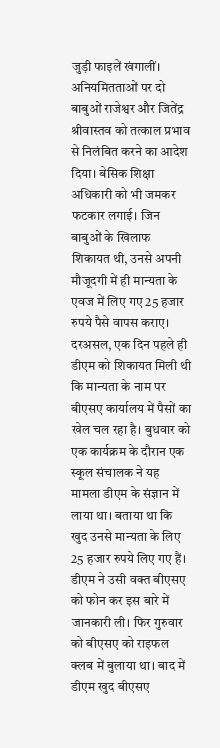जुड़ी फाइलें खंगालीं। अनियमितताओं पर दो बाबुओं राजेश्वर और जितेंद्र श्रीवास्तव को तत्काल प्रभाव से निलंबित करने का आदेश दिया। बेसिक शिक्षा अधिकारी को भी जमकर फटकार लगाई। जिन बाबुओं के खिलाफ शिकायत थी, उनसे अपनी मौजूदगी में ही मान्यता के एवज में लिए गए 25 हजार रुपये पैसे वापस कराए।
दरअसल, एक दिन पहले ही डीएम को शिकायत मिली थी कि मान्यता के नाम पर बीएसए कार्यालय में पैसों का खेल चल रहा है। बुधवार को एक कार्यक्रम के दौरान एक स्कूल संचालक ने यह मामला डीएम के संज्ञान में लाया था। बताया था कि खुद उनसे मान्यता के लिए 25 हजार रुपये लिए गए हैं। डीएम ने उसी वक्त बीएसए को फोन कर इस बारे में जानकारी ली। फिर गुरुवार को बीएसए को राइफल क्लब में बुलाया था। बाद में डीएम खुद बीएसए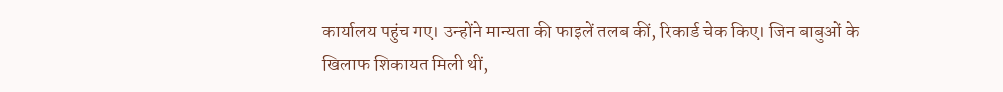कार्यालय पहुंच गए। उन्होंने मान्यता की फाइलें तलब कीं, रिकार्ड चेक किए। जिन बाबुओं के खिलाफ शिकायत मिली थीं,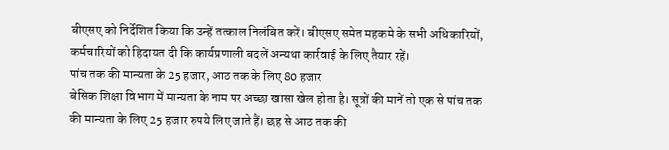बीएसए को निर्देशित किया कि उन्हें तत्काल निलंबित करें। बीएसए समेत महकमे के सभी अधिकारियों, कर्मचारियों को हिदायत दी कि कार्यप्रणाली बदलें अन्यथा कार्रवाई के लिए तैयार रहें।
पांच तक की मान्यता के 25 हजार, आठ तक के लिए 80 हजार
बेसिक शिक्षा विभाग में मान्यता के नाम पर अच्छा खासा खेल होता है। सूत्रों की मानें तो एक से पांच तक की मान्यता के लिए 25 हजार रुपये लिए जाते हैं। छह से आठ तक की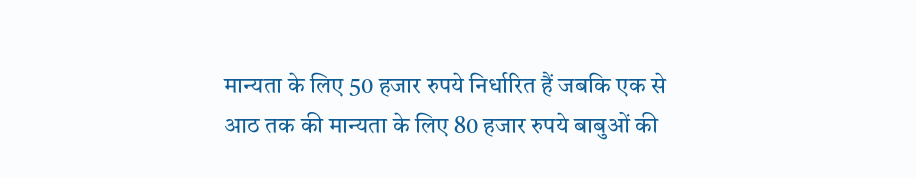मान्यता के लिए 50 हजार रुपये निर्धारित हैं जबकि एक से आठ तक की मान्यता के लिए 80 हजार रुपये बाबुओं की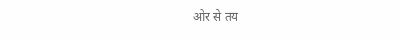ओर से तय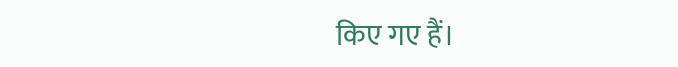किए गए हैं।